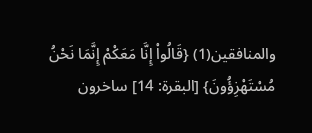والمنافقين(1) {قَالُواْ إِنَّا مَعَكْمْ إِنَّمَا نَحْنُ مُسْتَهْزِؤُونَ} [البقرة: 14] ساخرون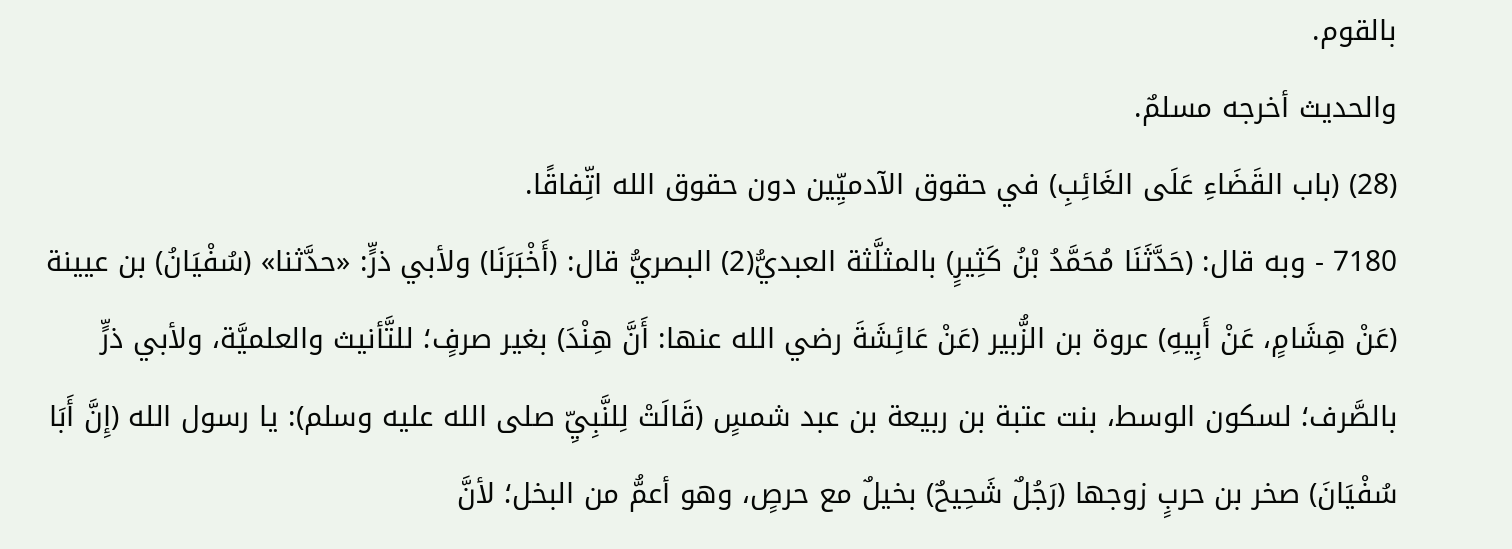بالقوم.
والحديث أخرجه مسلمٌ.
(28) (باب القَضَاءِ عَلَى الغَائِبِ) في حقوق الآدميِّين دون حقوق الله اتِّفاقًا.
7180 - وبه قال: (حَدَّثَنَا مُحَمَّدُ بْنُ كَثِيرٍ) بالمثلَّثة العبديُّ(2) البصريُّ قال: (أَخْبَرَنَا) ولأبي ذرٍّ: «حدَّثنا» (سُفْيَانُ) بن عيينة (عَنْ هِشَامٍ، عَنْ أَبِيهِ) عروة بن الزُّبير (عَنْ عَائِشَةَ رضي الله عنها: أَنَّ هِنْدَ) بغير صرفٍ؛ للتَّأنيث والعلميَّة، ولأبي ذرٍّ بالصَّرف؛ لسكون الوسط، بنت عتبة بن ربيعة بن عبد شمسٍ (قَالَتْ لِلنَّبِيِّ صلى الله عليه وسلم): يا رسول الله (إِنَّ أَبَا سُفْيَانَ) صخر بن حربٍ زوجها (رَجُلٌ شَحِيحٌ) بخيلٌ مع حرصٍ، وهو أعمُّ من البخل؛ لأنَّ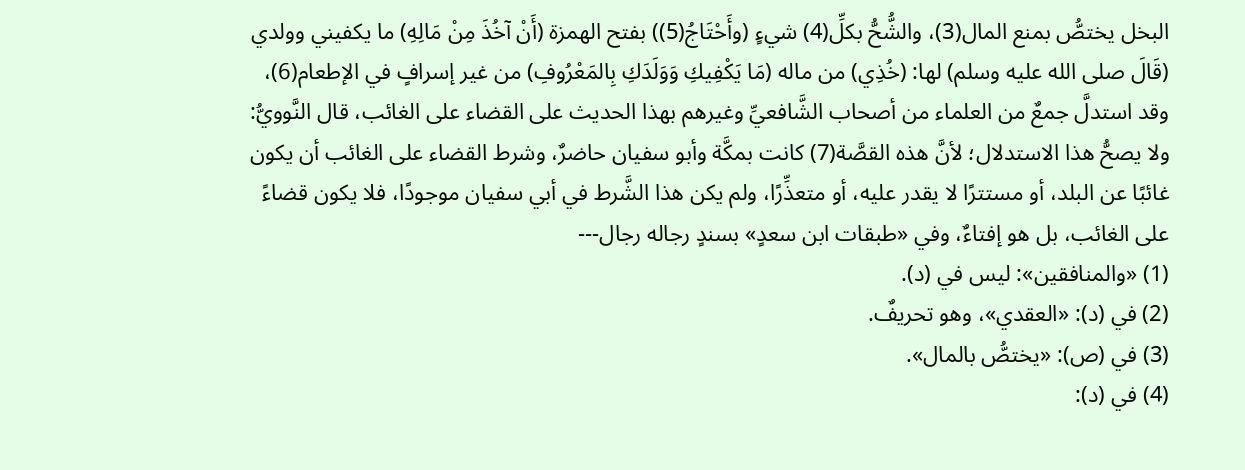البخل يختصُّ بمنع المال(3)، والشُّحُّ بكلِّ(4) شيءٍ (وأَحْتَاجُ(5)) بفتح الهمزة (أَنْ آخُذَ مِنْ مَالِهِ) ما يكفيني وولدي (قَالَ صلى الله عليه وسلم) لها: (خُذِي) من ماله (مَا يَكْفِيكِ وَوَلَدَكِ بِالمَعْرُوفِ) من غير إسرافٍ في الإطعام(6)، وقد استدلَّ جمعٌ من العلماء من أصحاب الشَّافعيِّ وغيرهم بهذا الحديث على القضاء على الغائب، قال النَّوويُّ: ولا يصحُّ هذا الاستدلال؛ لأنَّ هذه القصَّة(7) كانت بمكَّة وأبو سفيان حاضرٌ، وشرط القضاء على الغائب أن يكون غائبًا عن البلد، أو مستترًا لا يقدر عليه، أو متعذِّرًا، ولم يكن هذا الشَّرط في أبي سفيان موجودًا، فلا يكون قضاءً على الغائب، بل هو إفتاءٌ، وفي «طبقات ابن سعدٍ» بسندٍ رجاله رجال---
(1) «والمنافقين»: ليس في (د).
(2) في (د): «العقدي»، وهو تحريفٌ.
(3) في (ص): «يختصُّ بالمال».
(4) في (د):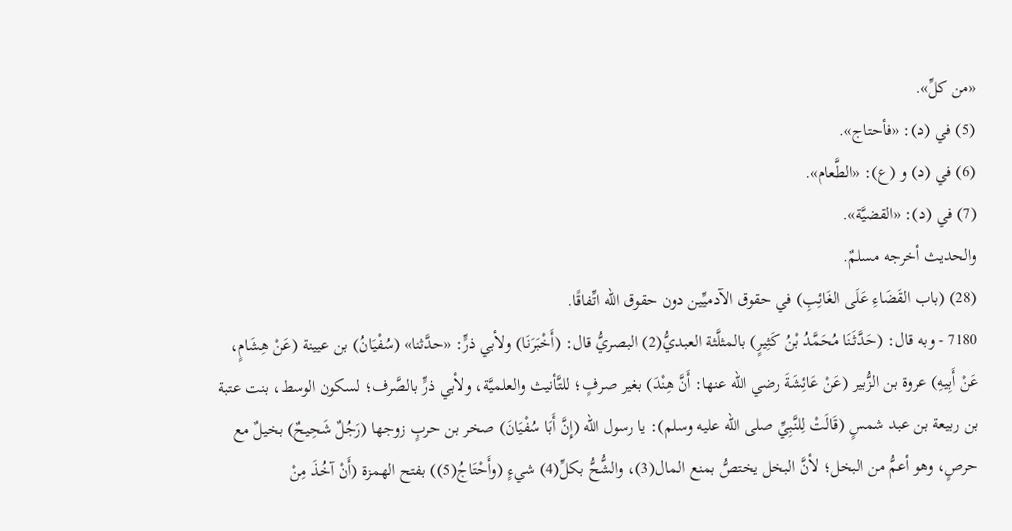«من كلِّ».
(5) في (د): «فأحتاج».
(6) في (د) و (ع): «الطَّعام».
(7) في (د): «القضيَّة».
والحديث أخرجه مسلمٌ.
(28) (باب القَضَاءِ عَلَى الغَائِبِ) في حقوق الآدميِّين دون حقوق الله اتِّفاقًا.
7180 - وبه قال: (حَدَّثَنَا مُحَمَّدُ بْنُ كَثِيرٍ) بالمثلَّثة العبديُّ(2) البصريُّ قال: (أَخْبَرَنَا) ولأبي ذرٍّ: «حدَّثنا» (سُفْيَانُ) بن عيينة (عَنْ هِشَامٍ، عَنْ أَبِيهِ) عروة بن الزُّبير (عَنْ عَائِشَةَ رضي الله عنها: أَنَّ هِنْدَ) بغير صرفٍ؛ للتَّأنيث والعلميَّة، ولأبي ذرٍّ بالصَّرف؛ لسكون الوسط، بنت عتبة بن ربيعة بن عبد شمسٍ (قَالَتْ لِلنَّبِيِّ صلى الله عليه وسلم): يا رسول الله (إِنَّ أَبَا سُفْيَانَ) صخر بن حربٍ زوجها (رَجُلٌ شَحِيحٌ) بخيلٌ مع حرصٍ، وهو أعمُّ من البخل؛ لأنَّ البخل يختصُّ بمنع المال(3)، والشُّحُّ بكلِّ(4) شيءٍ (وأَحْتَاجُ(5)) بفتح الهمزة (أَنْ آخُذَ مِنْ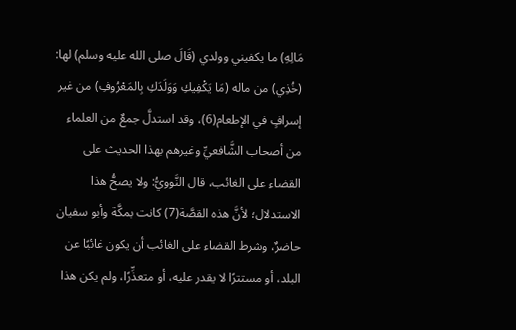مَالِهِ) ما يكفيني وولدي (قَالَ صلى الله عليه وسلم) لها: (خُذِي) من ماله (مَا يَكْفِيكِ وَوَلَدَكِ بِالمَعْرُوفِ) من غير إسرافٍ في الإطعام(6)، وقد استدلَّ جمعٌ من العلماء من أصحاب الشَّافعيِّ وغيرهم بهذا الحديث على القضاء على الغائب، قال النَّوويُّ: ولا يصحُّ هذا الاستدلال؛ لأنَّ هذه القصَّة(7) كانت بمكَّة وأبو سفيان حاضرٌ، وشرط القضاء على الغائب أن يكون غائبًا عن البلد، أو مستترًا لا يقدر عليه، أو متعذِّرًا، ولم يكن هذا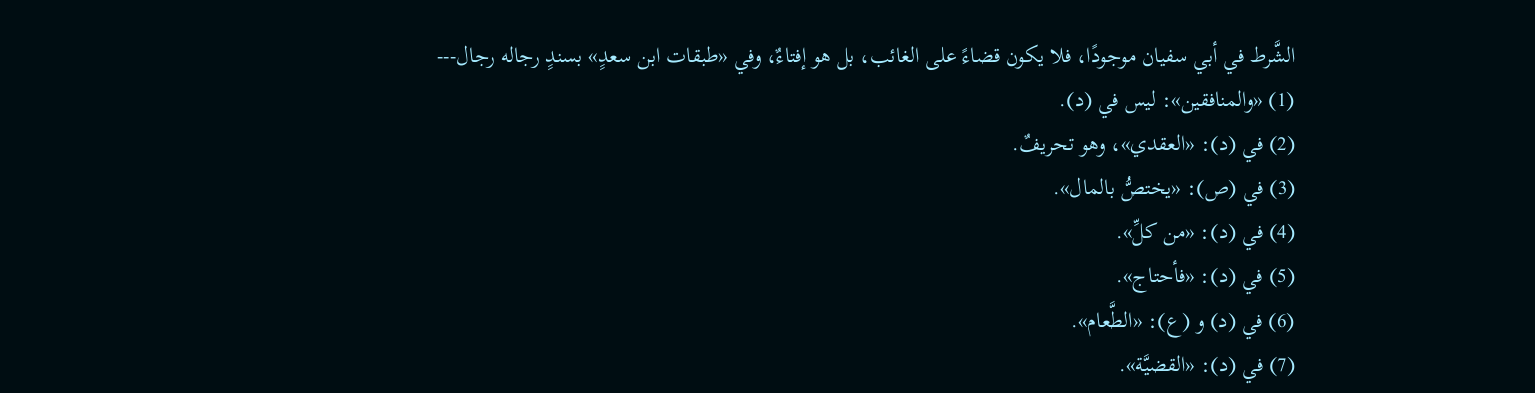الشَّرط في أبي سفيان موجودًا، فلا يكون قضاءً على الغائب، بل هو إفتاءٌ، وفي «طبقات ابن سعدٍ» بسندٍ رجاله رجال---
(1) «والمنافقين»: ليس في (د).
(2) في (د): «العقدي»، وهو تحريفٌ.
(3) في (ص): «يختصُّ بالمال».
(4) في (د): «من كلِّ».
(5) في (د): «فأحتاج».
(6) في (د) و (ع): «الطَّعام».
(7) في (د): «القضيَّة».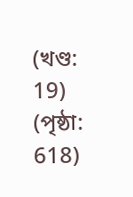(খণ্ড: 19) (পৃষ্ঠা: 618)